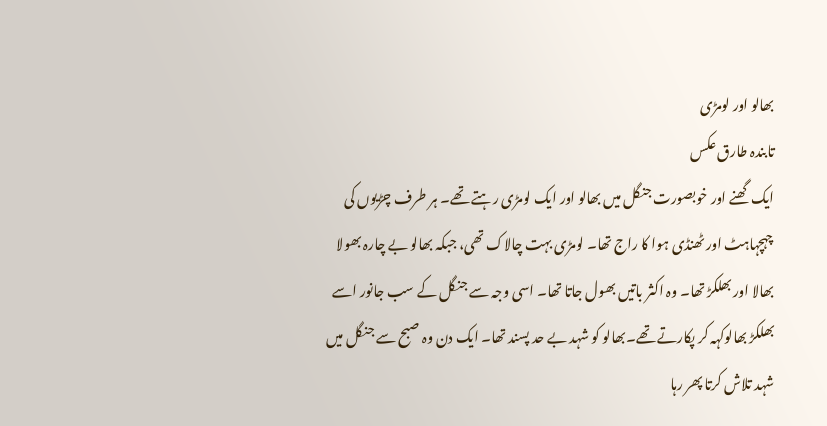بھالو اور لومڑی
تابندہ طارق عکس
ایک گھنے اور خوبصورت جنگل میں بھالو اور ایک لومڑی رہتے تھے۔ ہر طرف چڑیوں کی چہچہاہٹ اور ٹھنڈی ہوا کا راج تھا۔ لومڑی بہت چالاک تھی، جبکہ بھالو بے چارہ بھولا بھالا اور بھلکڑ تھا۔ وہ اکثر باتیں بھول جاتا تھا۔ اسی وجہ سے جنگل کے سب جانور اسے بھلکڑ بھالوکہہ کر پکارتے تھے۔بھالو کو شہد بے حد پسند تھا۔ ایک دن وہ صبح سے جنگل میں شہد تلاش کرتا پھر رہا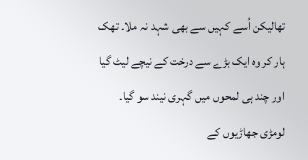تھالیکن اُسے کہیں سے بھی شہد نہ ملا۔ تھک ہار کر وہ ایک بڑے سے درخت کے نیچے لیٹ گیا اور چند ہی لمحوں میں گہری نیند سو گیا۔
لومڑی جھاڑیوں کے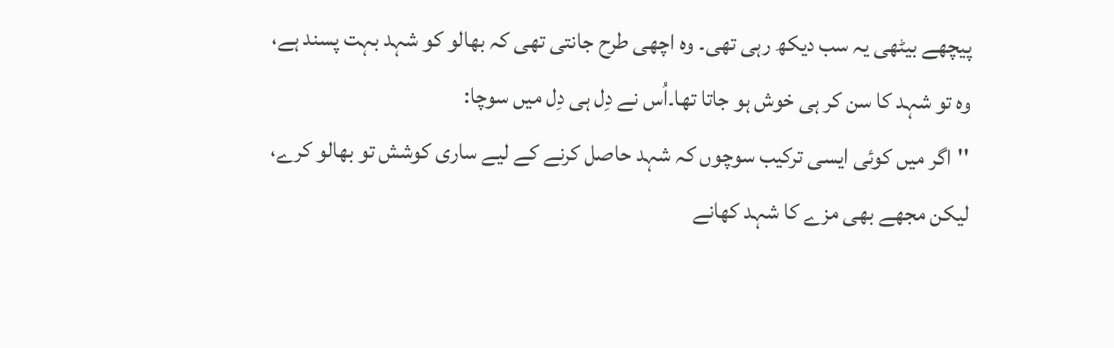پیچھے بیٹھی یہ سب دیکھ رہی تھی۔ وہ اچھی طرح جانتی تھی کہ بھالو کو شہد بہت پسند ہے، وہ تو شہد کا سن کر ہی خوش ہو جاتا تھا۔اُس نے دِل ہی دِل میں سوچا:
''اگر میں کوئی ایسی ترکیب سوچوں کہ شہد حاصل کرنے کے لیے ساری کوشش تو بھالو کرے، لیکن مجھے بھی مزے کا شہد کھانے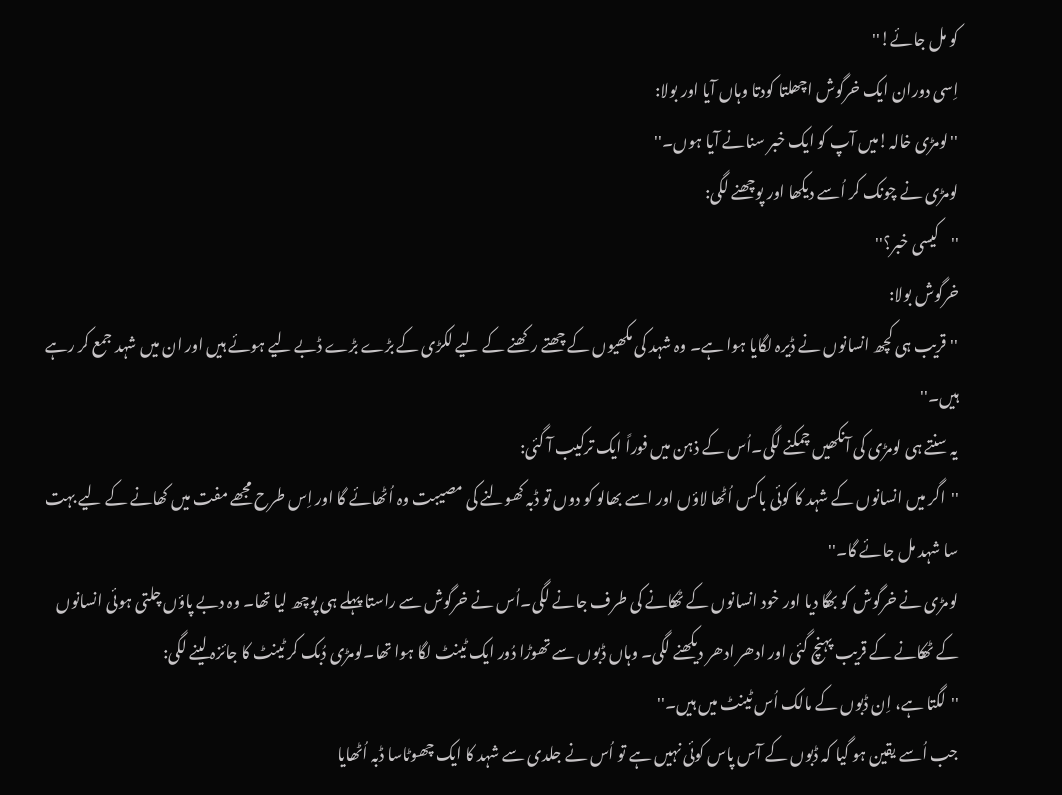کو مل جائے!''
اِسی دوران ایک خرگوش اچھلتا کودتا وہاں آیا اور بولا:
''لومڑی خالہ!میں آپ کو ایک خبر سنانے آیا ہوں۔''
لومڑی نے چونک کر اُسے دیکھا اور پوچھنے لگی:
''کیسی خبر؟''
خرگوش بولا:
''قریب ہی کچھ انسانوں نے ڈیرہ لگایا ہوا ہے۔ وہ شہد کی مکھیوں کے چھتے رکھنے کے لیے لکڑی کے بڑے بڑے ڈبے لیے ہوئے ہیں اور ان میں شہد جمع کر رہے ہیں۔''
یہ سنتے ہی لومڑی کی آنکھیں چمکنے لگی۔اُس کے ذہن میں فوراً ایک ترکیب آ گئی:
''اگر میں انسانوں کے شہد کا کوئی باکس اُٹھا لاؤں اور اسے بھالو کو دوں تو ڈبہ کھولنے کی مصیبت وہ اُٹھائے گا اور اِس طرح مجھے مفت میں کھانے کے لیے بہت سا شہد مل جائے گا۔''
لومڑی نے خرگوش کو بھگا دیا اور خود انسانوں کے ٹھکانے کی طرف جانے لگی۔اُس نے خرگوش سے راستا پہلے ہی پوچھ لیا تھا۔ وہ دبے پاؤں چلتی ہوئی انسانوں کے ٹھکانے کے قریب پہنچ گئی اور ادھر ادھر دیکھنے لگی۔ وہاں ڈبوں سے تھوڑا دُور ایک ٹینٹ لگا ہوا تھا۔لومڑی دُبک کر ٹینٹ کا جائزہ لینے لگی:
''لگتا ہے، اِن ڈبوں کے مالک اُس ٹینٹ میں ہیں۔''
جب اُسے یقین ہو گیا کہ ڈبوں کے آس پاس کوئی نہیں ہے تو اُس نے جلدی سے شہد کا ایک چھوٹاسا ڈبہ اُٹھایا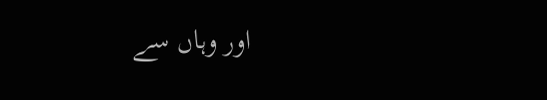اور وہاں سے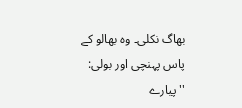بھاگ نکلی۔ وہ بھالو کے پاس پہنچی اور بولی:
''پیارے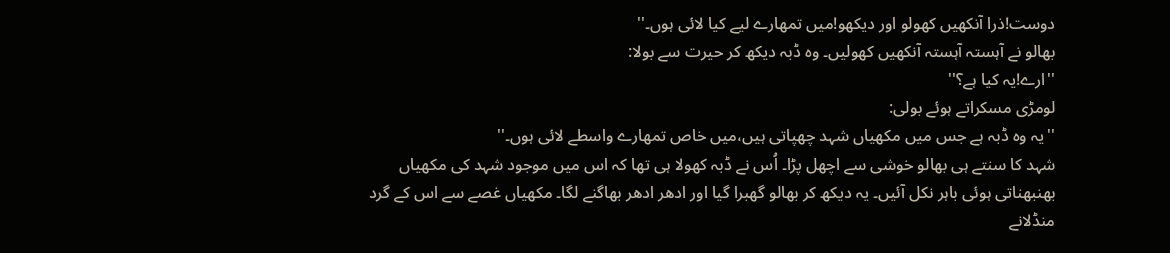دوست!ذرا آنکھیں کھولو اور دیکھو!میں تمھارے لیے کیا لائی ہوں۔''
بھالو نے آہستہ آہستہ آنکھیں کھولیں۔ وہ ڈبہ دیکھ کر حیرت سے بولا:
''ارے!یہ کیا ہے؟''
لومڑی مسکراتے ہوئے بولی:
''یہ وہ ڈبہ ہے جس میں مکھیاں شہد چھپاتی ہیں،میں خاص تمھارے واسطے لائی ہوں۔''
شہد کا سنتے ہی بھالو خوشی سے اچھل پڑا۔ اُس نے ڈبہ کھولا ہی تھا کہ اس میں موجود شہد کی مکھیاں بھنبھناتی ہوئی باہر نکل آئیں۔ یہ دیکھ کر بھالو گھبرا گیا اور ادھر ادھر بھاگنے لگا۔ مکھیاں غصے سے اس کے گرد منڈلانے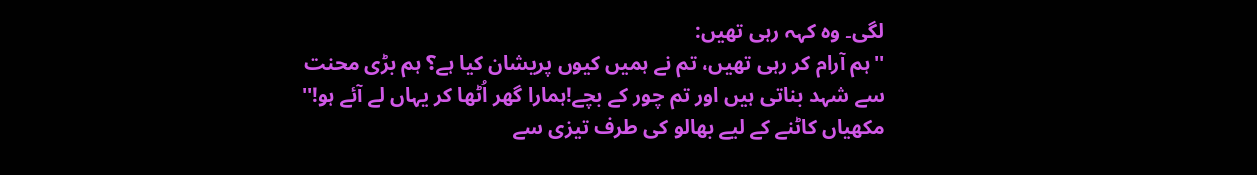لگی۔ وہ کہہ رہی تھیں:
''ہم آرام کر رہی تھیں، تم نے ہمیں کیوں پریشان کیا ہے؟ ہم بڑی محنت سے شہد بناتی ہیں اور تم چور کے بچے!ہمارا گھر اُٹھا کر یہاں لے آئے ہو!''
مکھیاں کاٹنے کے لیے بھالو کی طرف تیزی سے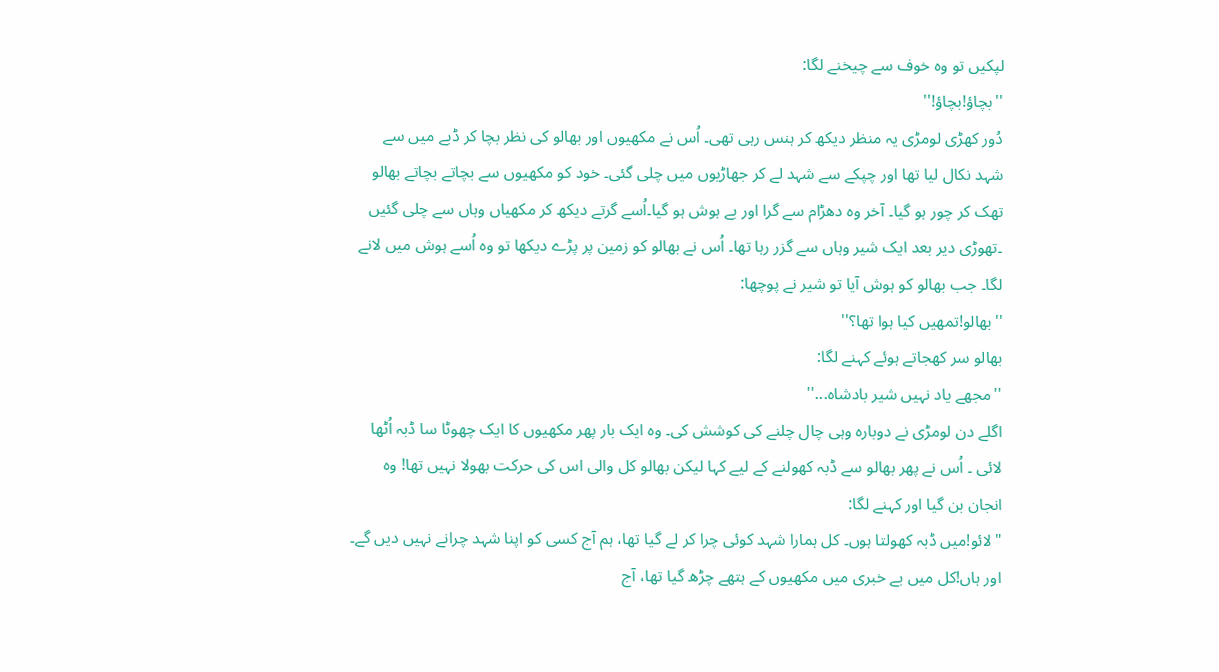لپکیں تو وہ خوف سے چیخنے لگا:
''بچاؤ!بچاؤ!''
دُور کھڑی لومڑی یہ منظر دیکھ کر ہنس رہی تھی۔ اُس نے مکھیوں اور بھالو کی نظر بچا کر ڈبے میں سے شہد نکال لیا تھا اور چپکے سے شہد لے کر جھاڑیوں میں چلی گئی۔ خود کو مکھیوں سے بچاتے بچاتے بھالو تھک کر چور ہو گیا۔ آخر وہ دھڑام سے گرا اور بے ہوش ہو گیا۔اُسے گرتے دیکھ کر مکھیاں وہاں سے چلی گئیں ۔تھوڑی دیر بعد ایک شیر وہاں سے گزر رہا تھا۔ اُس نے بھالو کو زمین پر پڑے دیکھا تو وہ اُسے ہوش میں لانے لگا۔ جب بھالو کو ہوش آیا تو شیر نے پوچھا:
''بھالو!تمھیں کیا ہوا تھا؟''
بھالو سر کھجاتے ہوئے کہنے لگا:
''مجھے یاد نہیں شیر بادشاہ...''
اگلے دن لومڑی نے دوبارہ وہی چال چلنے کی کوشش کی۔ وہ ایک بار پھر مکھیوں کا ایک چھوٹا سا ڈبہ اُٹھا لائی ۔ اُس نے پھر بھالو سے ڈبہ کھولنے کے لیے کہا لیکن بھالو کل والی اس کی حرکت بھولا نہیں تھا! وہ انجان بن گیا اور کہنے لگا:
"لائو!میں ڈبہ کھولتا ہوں۔ کل ہمارا شہد کوئی چرا کر لے گیا تھا، ہم آج کسی کو اپنا شہد چرانے نہیں دیں گے۔ اور ہاں!کل میں بے خبری میں مکھیوں کے ہتھے چڑھ گیا تھا، آج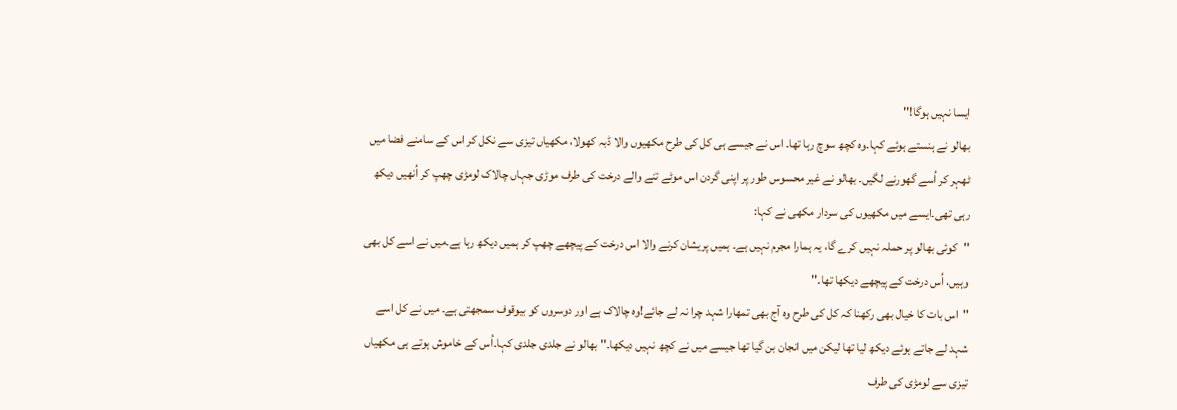ایسا نہیں ہوگا!''
بھالو نے ہنستے ہوئے کہا۔وہ کچھ سوچ رہا تھا۔ اس نے جیسے ہی کل کی طرح مکھیوں والا ڈبہ کھولا، مکھیاں تیزی سے نکل کر اس کے سامنے فضا میں ٹھہر کر اُسے گھورنے لگیں۔ بھالو نے غیر محسوس طور پر اپنی گردن اس موٹے تنے والے درخت کی طرف موڑی جہاں چالاک لومڑی چھپ کر اُنھیں دیکھ رہی تھی۔ایسے میں مکھیوں کی سردار مکھی نے کہا:
''کوئی بھالو پر حملہ نہیں کرے گا، یہ ہمارا مجرم نہیں ہے۔ ہمیں پریشان کرنے والا اس درخت کے پیچھے چھپ کر ہمیں دیکھ رہا ہے۔میں نے اسے کل بھی وہیں، اُس درخت کے پیچھے دیکھا تھا۔''
''اس بات کا خیال بھی رکھنا کہ کل کی طرح وہ آج بھی تمھارا شہد چرا نہ لے جائے!وہ چالاک ہے اور دوسروں کو بیوقوف سمجھتی ہے۔ میں نے کل اسے شہد لے جاتے ہوئے دیکھ لیا تھا لیکن میں انجان بن گیا تھا جیسے میں نے کچھ نہیں دیکھا۔'' بھالو نے جلدی جلدی کہا۔اُس کے خاموش ہوتے ہی مکھیاں تیزی سے لومڑی کی طرف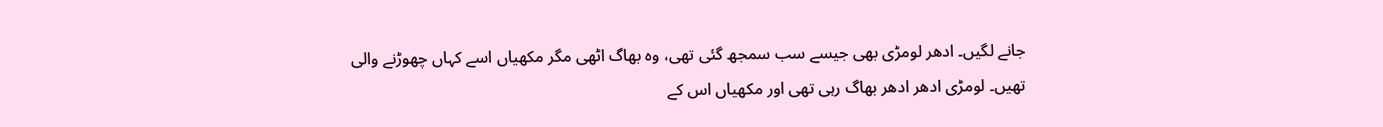جانے لگیں۔ ادھر لومڑی بھی جیسے سب سمجھ گئی تھی، وہ بھاگ اٹھی مگر مکھیاں اسے کہاں چھوڑنے والی تھیں۔ لومڑی ادھر ادھر بھاگ رہی تھی اور مکھیاں اس کے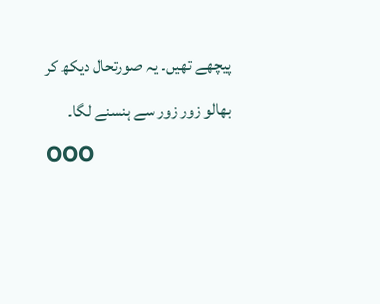پیچھے تھیں۔ یہ صورتحال دیکھ کر بھالو زور زور سے ہنسنے لگا۔
OOO